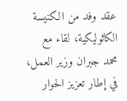عقد وفد من الكنيسة الكاثوليكية، لقاء مع محمد جبران وزير العمل، في إطار تعزيز الحوار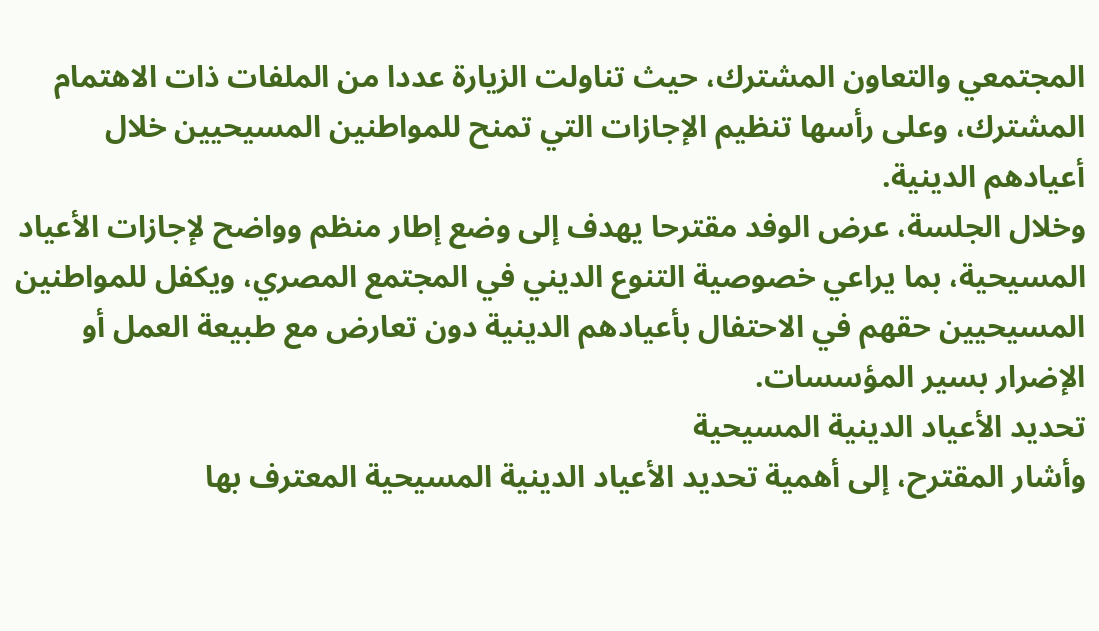المجتمعي والتعاون المشترك، حيث تناولت الزيارة عددا من الملفات ذات الاهتمام المشترك، وعلى رأسها تنظيم الإجازات التي تمنح للمواطنين المسيحيين خلال أعيادهم الدينية.
وخلال الجلسة، عرض الوفد مقترحا يهدف إلى وضع إطار منظم وواضح لإجازات الأعياد المسيحية، بما يراعي خصوصية التنوع الديني في المجتمع المصري، ويكفل للمواطنين المسيحيين حقهم في الاحتفال بأعيادهم الدينية دون تعارض مع طبيعة العمل أو الإضرار بسير المؤسسات.
تحديد الأعياد الدينية المسيحية
وأشار المقترح، إلى أهمية تحديد الأعياد الدينية المسيحية المعترف بها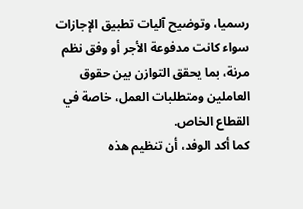رسميا، وتوضيح آليات تطبيق الإجازات سواء كانت مدفوعة الأجر أو وفق نظم مرنة، بما يحقق التوازن بين حقوق العاملين ومتطلبات العمل، خاصة في القطاع الخاص.
كما أكد الوفد، أن تنظيم هذه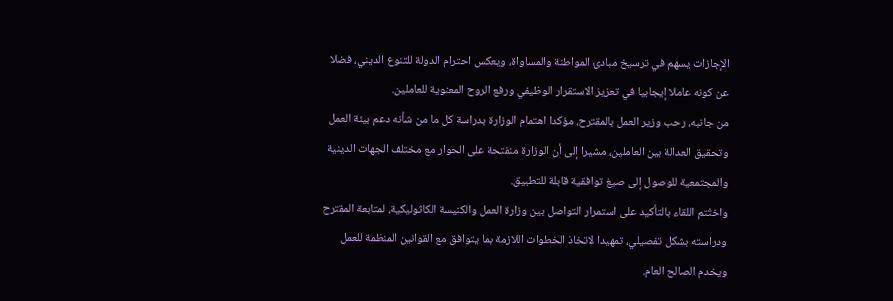الإجازات يسهم في ترسيخ مبادئ المواطنة والمساواة، ويعكس احترام الدولة للتنوع الديني، فضلا عن كونه عاملا إيجابيا في تعزيز الاستقرار الوظيفي ورفع الروح المعنوية للعاملين.
من جانبه، رحب وزير العمل بالمقترح، مؤكدا اهتمام الوزارة بدراسة كل ما من شأنه دعم بيئة العمل وتحقيق العدالة بين العاملين، مشيرا إلى أن الوزارة منفتحة على الحوار مع مختلف الجهات الدينية والمجتمعية للوصول إلى صيغ توافقية قابلة للتطبيق.
واختُتم اللقاء بالتأكيد على استمرار التواصل بين وزارة العمل والكنيسة الكاثوليكية، لمتابعة المقترح ودراسته بشكل تفصيلي، تمهيدا لاتخاذ الخطوات اللازمة بما يتوافق مع القوانين المنظمة للعمل ويخدم الصالح العام.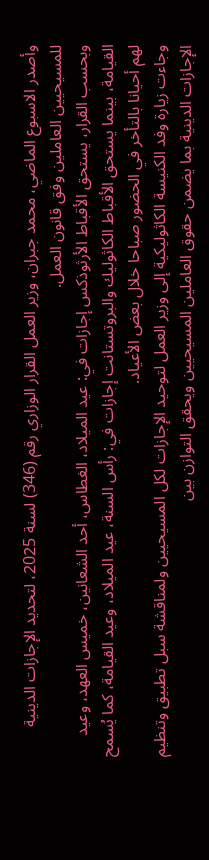وأصدر الاسبوع الماضي، محمد جبران، وزير العمل القرار الوزاري رقم (346) لسنة 2025، لتحديد الإجازات الدينية للمسيحيين العاملين وفق قانون العمل.
وبحسب القرار، يستحق الأقباط الأرثوذكس إجازات في: عيد الميلاد، الغطاس، أحد الشعانين، خميس العهد، وعيد القيامة، بينما يستحق الأقباط الكاثوليك والبروتستانت إجازات في: رأس السنة، عيد الميلاد، وعيد القيامة، كما يُسمح لهم أحيانا بالتأخر في الحضور صباحا خلال بعض الأعياد.
وجاءت زيارة وفد الكنيسة الكاثوليكية إلى وزير العمل لتوحيد الإجازات لكل المسيحيين ولمناقشة سبل تطبيق وتنظيم الإجازات الدينية بما يضمن حقوق العاملين المسيحيين ويحقق التوازن بين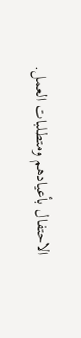الاحتفال بأعيادهم ومتطلبات العمل.